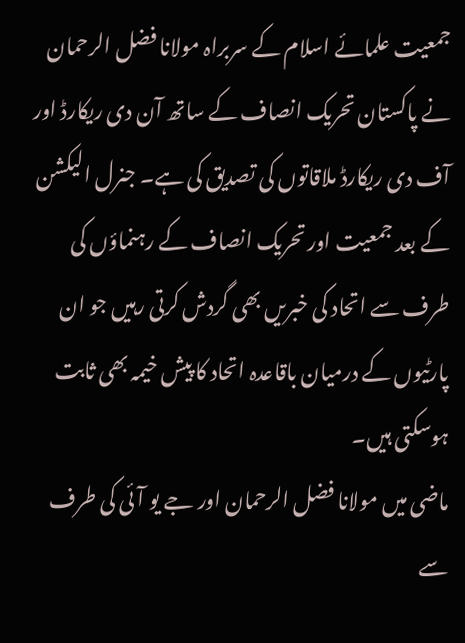جمعیت علمائے اسلام کے سربراہ مولانا فضل الرحمان نے پاکستان تحریک انصاف کے ساتھ آن دی ریکارڈ اور آف دی ریکارڈ ملاقاتوں کی تصدیق کی ہے۔ جنرل الیکشن کے بعد جمعیت اور تحریک انصاف کے رہنماؤں کی طرف سے اتحاد کی خبریں بھی گردش کرتی رہیں جو ان پارٹیوں کے درمیان باقاعدہ اتحاد کا پیش خیمہ بھی ثابت ہوسکتی ہیں۔
ماضی میں مولانا فضل الرحمان اور جے یو آئی کی طرف سے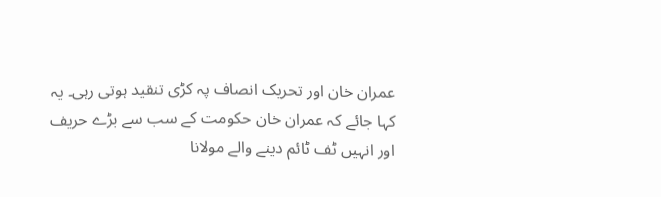عمران خان اور تحریک انصاف پہ کڑی تنقید ہوتی رہی۔ یہ کہا جائے کہ عمران خان حکومت کے سب سے بڑے حریف اور انہیں ٹف ٹائم دینے والے مولانا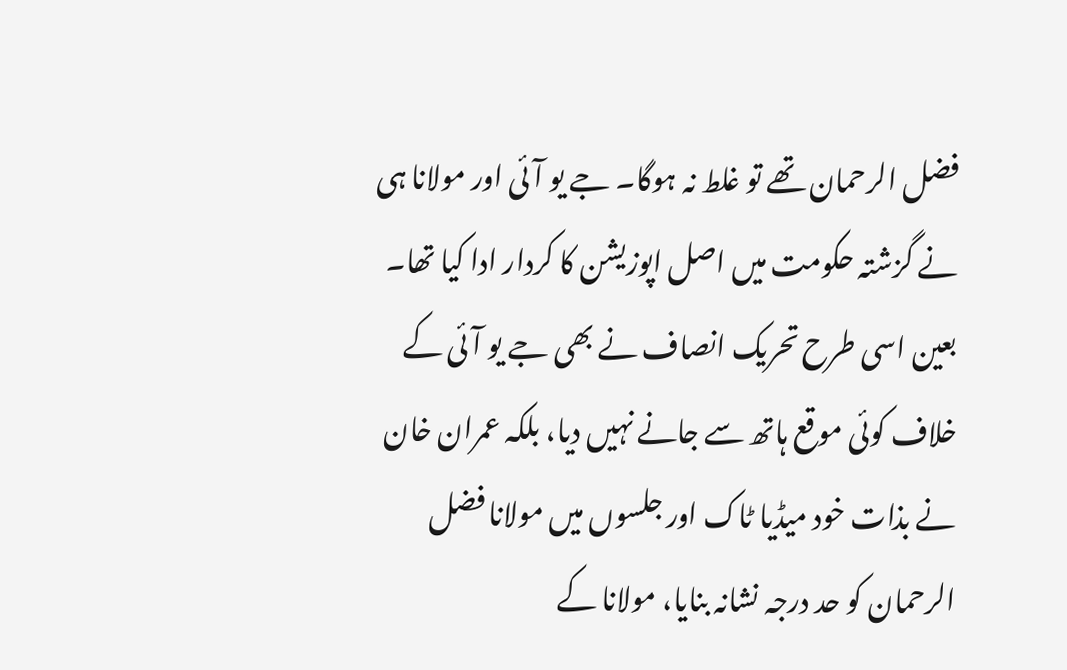فضل الرحمان تھے تو غلط نہ ہوگا۔ جے یو آئی اور مولانا ہی نے گزشتہ حکومت میں اصل اپوزیشن کا کردار ادا کیا تھا۔
بعین اسی طرح تحریک انصاف نے بھی جے یو آئی کے خلاف کوئی موقع ہاتھ سے جانے نہیں دیا، بلکہ عمران خان نے بذات خود میڈیا ٹاک اور جلسوں میں مولانا فضل الرحمان کو حد درجہ نشانہ بنایا، مولانا کے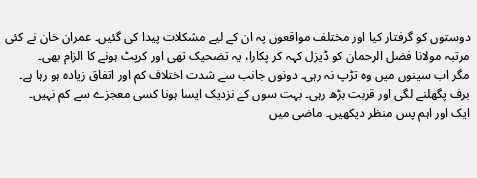دوستوں کو گرفتار کیا اور مختلف مواقعوں پہ ان کے لیے مشکلات پیدا کی گئیں۔ عمران خان نے کئی مرتبہ مولانا فضل الرحمان کو ڈیزل کہہ کر پکارا، یہ تضحیک تھی اور کرپٹ ہونے کا الزام بھی۔
مگر اب سینوں میں وہ تڑپ نہ رہی۔ دونوں جانب سے شدت اختلاف کم اور اتفاق زیادہ ہو رہا ہے۔ برف پگھلنے لگی اور قربت بڑھ رہی۔ بہت سوں کے نزدیک ایسا ہونا کسی معجزے سے کم نہیں۔
ایک اور اہم پس منظر دیکھیں۔ ماضی میں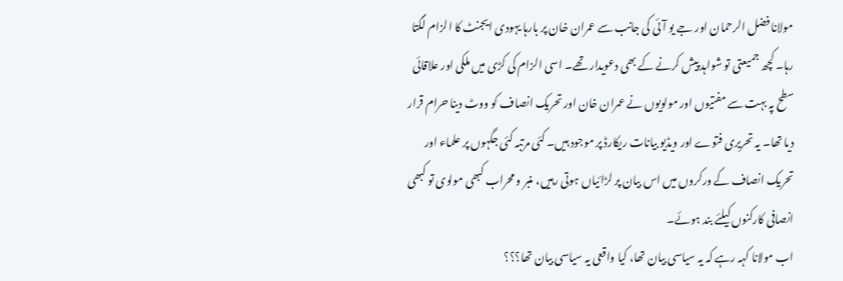مولانا فضل الرحمان اور جے یو آئی کی جانب سے عمران خان پر بارہا یہودی ایجنٹ کا الزام لگتا رہا۔ کچھ جمیعتی تو شواہد پیش کرنے کے بھی دعویدار تھے۔ اسی الزام کی کڑی میں ملکی اور علاقائی سطح پہ بہت سے مفتیوں اور مولویوں نے عمران خان اور تحریک انصاف کو ووٹ دینا حرام قرار دیا تھا۔ یہ تحریری فتوے اور ویڈیو بیانات ریکارڈ پر موجود ہیں۔ کئی مرتبہ کئی جگہوں پر علماء اور تحریک انصاف کے ورکروں میں اس بیان پر لڑائیاں ہوتی رہیں، منبر و محراب کبھی مولوی تو کبھی انصافی کارکنوں کیلئے بند ہوئے۔
اب مولانا کہہ رہے کہ یہ سیاسی بیان تھا، کیا واقعی یہ سیاسی بیان تھا؟؟؟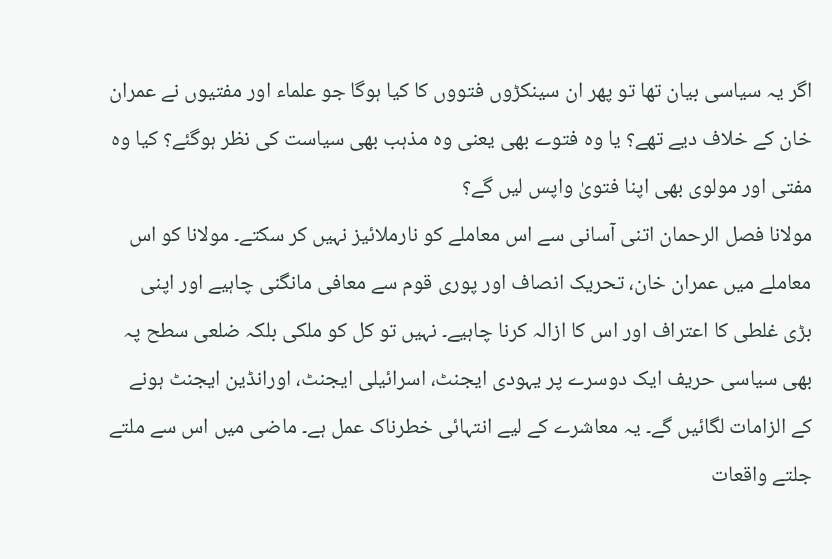اگر یہ سیاسی بیان تھا تو پھر ان سینکڑوں فتووں کا کیا ہوگا جو علماء اور مفتیوں نے عمران خان کے خلاف دیے تھے؟ یا وہ فتوے بھی یعنی وہ مذہب بھی سیاست کی نظر ہوگئے؟ کیا وہ مفتی اور مولوی بھی اپنا فتویٰ واپس لیں گے؟
مولانا فصل الرحمان اتنی آسانی سے اس معاملے کو نارملائیز نہیں کر سکتے۔ مولانا کو اس معاملے میں عمران خان، تحریک انصاف اور پوری قوم سے معافی مانگنی چاہیے اور اپنی بڑی غلطی کا اعتراف اور اس کا ازالہ کرنا چاہیے۔ نہیں تو کل کو ملکی بلکہ ضلعی سطح پہ بھی سیاسی حریف ایک دوسرے پر یہودی ایجنٹ، اسرائیلی ایجنٹ، اورانڈین ایجنٹ ہونے کے الزامات لگائیں گے۔ یہ معاشرے کے لیے انتہائی خطرناک عمل ہے۔ ماضی میں اس سے ملتے جلتے واقعات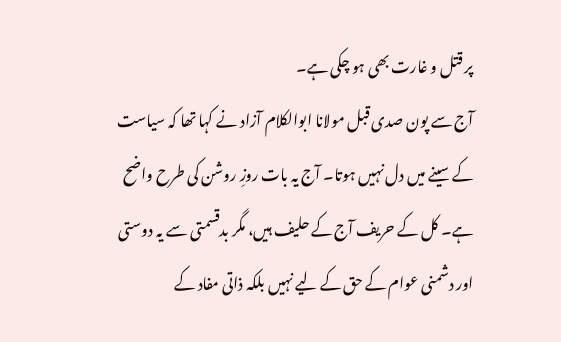پر قتل و غارت بھی ہو چکی ہے۔
آج سے پون صدی قبل مولانا ابوالکلام آزاد نے کہا تھا کہ سیاست کے سینے میں دل نہیں ہوتا۔ آج یہ بات روزِ روشن کی طرح واضح ہے۔ کل کے حریف آج کے حلیف ہیں، مگر بدقسمتی سے یہ دوستی اور دشمنی عوام کے حق کے لیے نہیں بلکہ ذاتی مفاد کے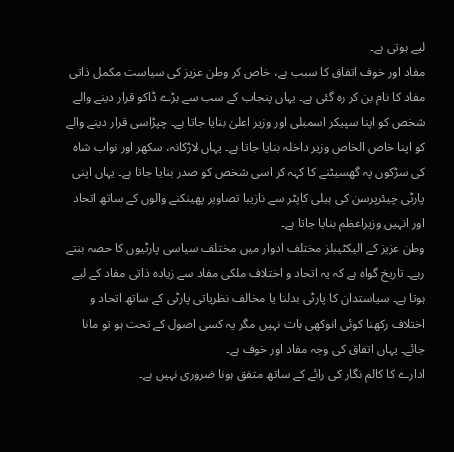لیے ہوتی ہے۔
مفاد اور خوف اتفاق کا سبب ہے، خاص کر وطن عزیز کی سیاست مکمل ذاتی مفاد کا نام بن کر رہ گئی ہے۔ یہاں پنجاب کے سب سے بڑے ڈاکو قرار دینے والے شخص کو اپنا سپیکر اسمبلی اور وزیر اعلیٰ بنایا جاتا ہے۔ چپڑاسی قرار دینے والے کو اپنا خاص الخاص وزیر داخلہ بنایا جاتا ہے۔ یہاں لاڑکانہ، سکھر اور نواب شاہ کی سڑکوں پہ گھسیٹنے کا کہہ کر اسی شخص کو صدر بنایا جاتا ہے۔ یہاں اپنی پارٹی چیئرپرسن کی ہیلی کاپٹر سے نازیبا تصاویر پھینکنے والوں کے ساتھ اتحاد اور انہیں وزیراعظم بنایا جاتا ہے۔
وطن عزیز کے الیکٹیبلز مختلف ادوار میں مختلف سیاسی پارٹیوں کا حصہ بنتے رہے۔ تاریخ گواہ ہے کہ یہ اتحاد و اختلاف ملکی مفاد سے زیادہ ذاتی مفاد کے لیے ہوتا ہے۔ سیاستدان کا پارٹی بدلنا یا مخالف نظریاتی پارٹی کے ساتھ اتحاد و اختلاف رکھنا کوئی انوکھی بات نہیں مگر یہ کسی اصول کے تحت ہو تو مانا جائے۔ یہاں اتفاق کی وجہ مفاد اور خوف ہے۔
ادارے کا کالم نگار کی رائے کے ساتھ متفق ہونا ضروری نہیں ہے۔